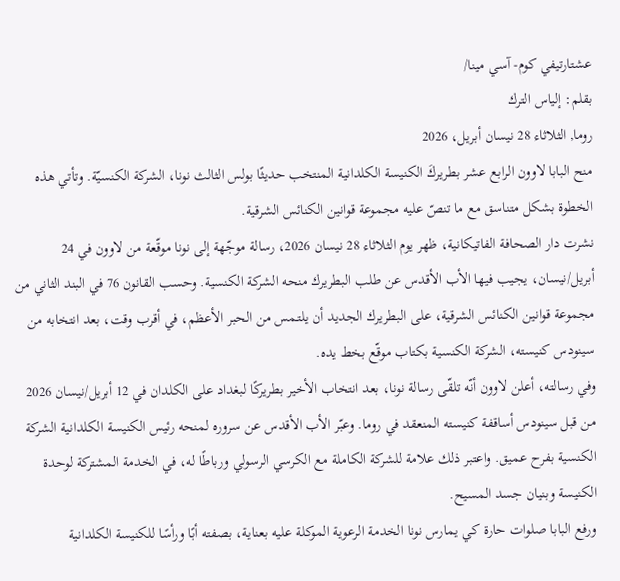عشتارتيفي كوم- آسي مينا/
بقلم: إلياس الترك
روما, الثلاثاء 28 نيسان أبريل، 2026
منح البابا لاوون الرابع عشر بطريركَ الكنيسة الكلدانية المنتخب حديثًا بولس الثالث نونا، الشركة الكنسيّة. وتأتي هذه الخطوة بشكل متناسق مع ما تنصّ عليه مجموعة قوانين الكنائس الشرقية.
نشرت دار الصحافة الفاتيكانية، ظهر يوم الثلاثاء 28 نيسان 2026، رسالة موجّهة إلى نونا موقّعة من لاوون في 24 أبريل/نيسان، يجيب فيها الأب الأقدس عن طلب البطريرك منحه الشركة الكنسية. وحسب القانون 76 في البند الثاني من مجموعة قوانين الكنائس الشرقية، على البطريرك الجديد أن يلتـمس من الحبر الأعظم، في أقرب وقت، بعد انتخابه من سينودس كنيسته، الشركة الكنسية بكتاب موقّع بخط يده.
وفي رسالته، أعلن لاوون أنّه تلقّى رسالة نونا، بعد انتخاب الأخير بطريركًا لبغداد على الكلدان في 12 أبريل/نيسان 2026 من قبل سينودس أساقفة كنيسته المنعقد في روما. وعبّر الأب الأقدس عن سروره لمنحه رئيس الكنيسة الكلدانية الشركة الكنسية بفرح عميق. واعتبر ذلك علامة للشركة الكاملة مع الكرسي الرسولي ورباطًا له، في الخدمة المشتركة لوحدة الكنيسة وبنيان جسد المسيح.
ورفع البابا صلوات حارة كي يمارس نونا الخدمة الرعوية الموكلة عليه بعناية، بصفته أبًا ورأسًا للكنيسة الكلدانية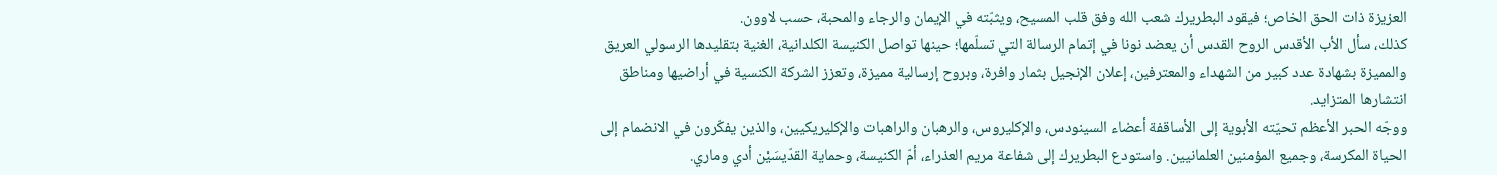العزيزة ذات الحق الخاص؛ فيقود البطريرك شعب الله وفق قلب المسيح، ويثبّته في الإيمان والرجاء والمحبة، حسب لاوون.
كذلك، سأل الأب الأقدس الروح القدس أن يعضد نونا في إتمام الرسالة التي تسلّمها؛ حينها تواصل الكنيسة الكلدانية، الغنية بتقليدها الرسولي العريق والمميزة بشهادة عدد كبير من الشهداء والمعترفين، إعلان الإنجيل بثمار وافرة، وبروح إرسالية مميزة، وتعزز الشركة الكنسية في أراضيها ومناطق انتشارها المتزايد.
ووجّه الحبر الأعظم تحيّته الأبوية إلى الأساقفة أعضاء السينودس، والإكليروس، والرهبان والراهبات والإكليريكيين، والذين يفكّرون في الانضمام إلى الحياة المكرسة، وجميع المؤمنين العلمانيين. واستودع البطريرك إلى شفاعة مريم العذراء، أمّ الكنيسة، وحماية القدّيسَيْن أدي وماري.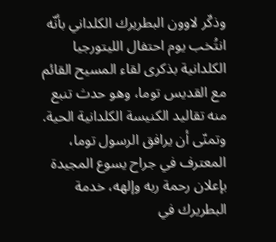وذكّر لاوون البطريرك الكلداني بأنّه انتُخب يوم احتفال الليتورجيا الكلدانية بذكرى لقاء المسيح القائم مع القديس توما، وهو حدث تنبع منه تقاليد الكنيسة الكلدانية الحية. وتمنّى أن يرافق الرسول توما، المعترف في جراح يسوع المجيدة بإعلان رحمة ربه وإلهه، خدمة البطريرك في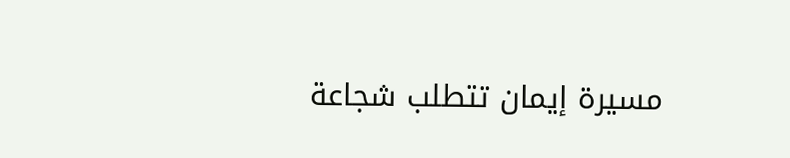مسيرة إيمان تتطلب شجاعة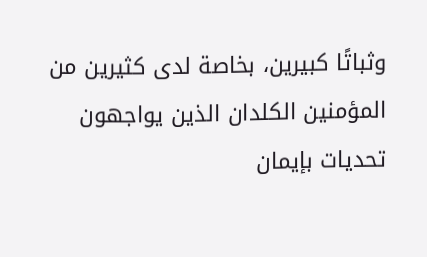وثباتًا كبيرين، بخاصة لدى كثيرين من المؤمنين الكلدان الذين يواجهون تحديات بإيمان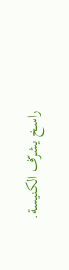راسخ يشرّف الكنيسة.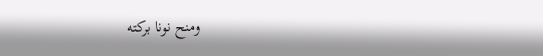ومنح نونا بركته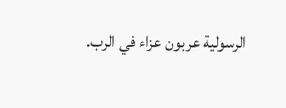الرسولية عربون عزاء في الرب.